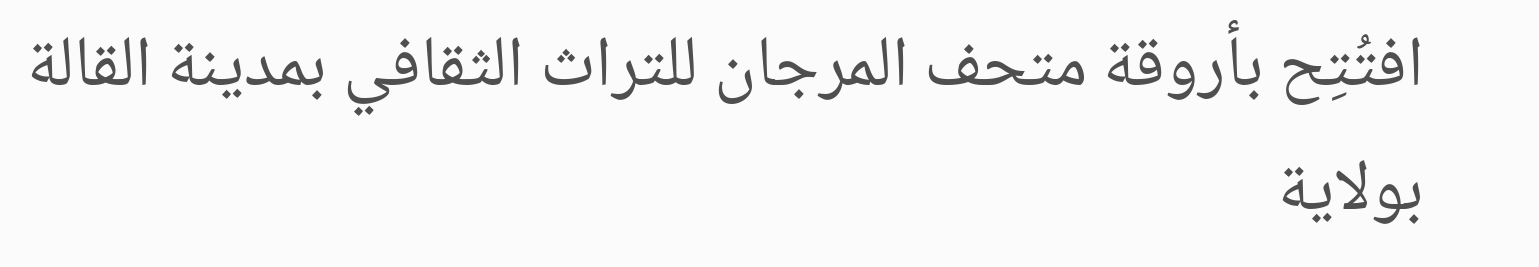افتُتِح بأروقة متحف المرجان للتراث الثقافي بمدينة القالة بولاية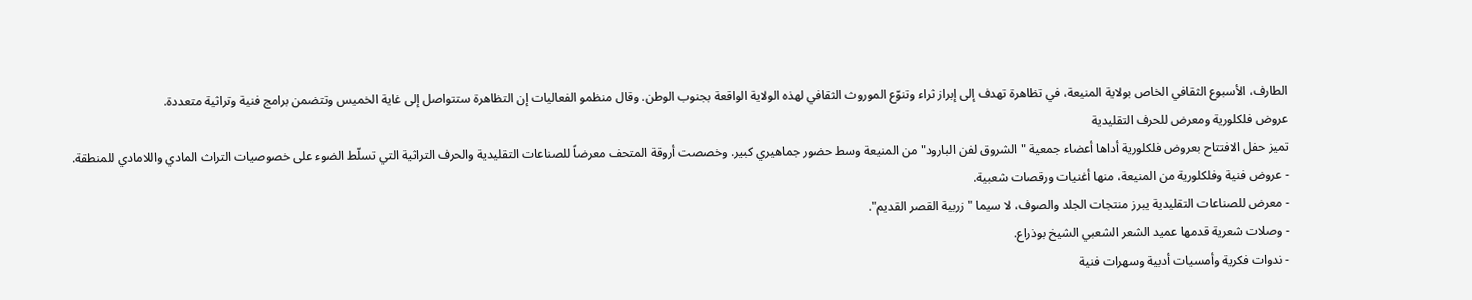الطارف، الأسبوع الثقافي الخاص بولاية المنيعة، في تظاهرة تهدف إلى إبراز ثراء وتنوّع الموروث الثقافي لهذه الولاية الواقعة بجنوب الوطن. وقال منظمو الفعاليات إن التظاهرة ستتواصل إلى غاية الخميس وتتضمن برامج فنية وتراثية متعددة.
عروض فلكلورية ومعرض للحرف التقليدية
تميز حفل الافتتاح بعروض فلكلورية أداها أعضاء جمعية "الشروق لفن البارود" من المنيعة وسط حضور جماهيري كبير. وخصصت أروقة المتحف معرضاً للصناعات التقليدية والحرف التراثية التي تسلّط الضوء على خصوصيات التراث المادي واللامادي للمنطقة.
- عروض فنية وفلكلورية من المنيعة، منها أغنيات ورقصات شعبية.
- معرض للصناعات التقليدية يبرز منتجات الجلد والصوف، لا سيما "زربية القصر القديم".
- وصلات شعرية قدمها عميد الشعر الشعبي الشيخ بوذراع.
- ندوات فكرية وأمسيات أدبية وسهرات فنية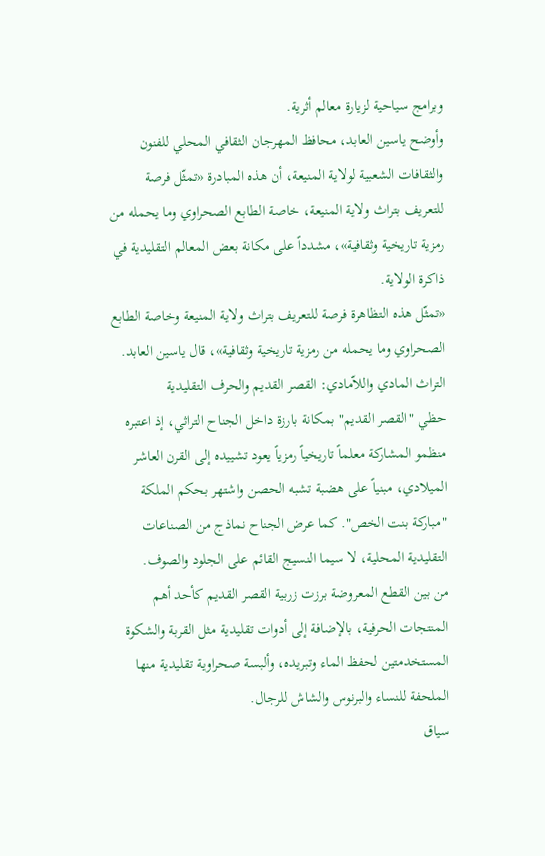وبرامج سياحية لزيارة معالم أثرية.
وأوضح ياسين العابد، محافظ المهرجان الثقافي المحلي للفنون والثقافات الشعبية لولاية المنيعة، أن هذه المبادرة «تمثّل فرصة للتعريف بتراث ولاية المنيعة، خاصة الطابع الصحراوي وما يحمله من رمزية تاريخية وثقافية»، مشدداً على مكانة بعض المعالم التقليدية في ذاكرة الولاية.
«تمثّل هذه التظاهرة فرصة للتعريف بتراث ولاية المنيعة وخاصة الطابع الصحراوي وما يحمله من رمزية تاريخية وثقافية»، قال ياسين العابد.
التراث المادي واللاّمادي: القصر القديم والحرف التقليدية
حظي "القصر القديم" بمكانة بارزة داخل الجناح التراثي، إذ اعتبره منظمو المشاركة معلماً تاريخياً رمزياً يعود تشييده إلى القرن العاشر الميلادي، مبنياً على هضبة تشبه الحصن واشتهر بحكم الملكة "مباركة بنت الخص". كما عرض الجناح نماذج من الصناعات التقليدية المحلية، لا سيما النسيج القائم على الجلود والصوف.
من بين القطع المعروضة برزت زربية القصر القديم كأحد أهم المنتجات الحرفية، بالإضافة إلى أدوات تقليدية مثل القربة والشكوة المستخدمتين لحفظ الماء وتبريده، وألبسة صحراوية تقليدية منها الملحفة للنساء والبرنوس والشاش للرجال.
سياق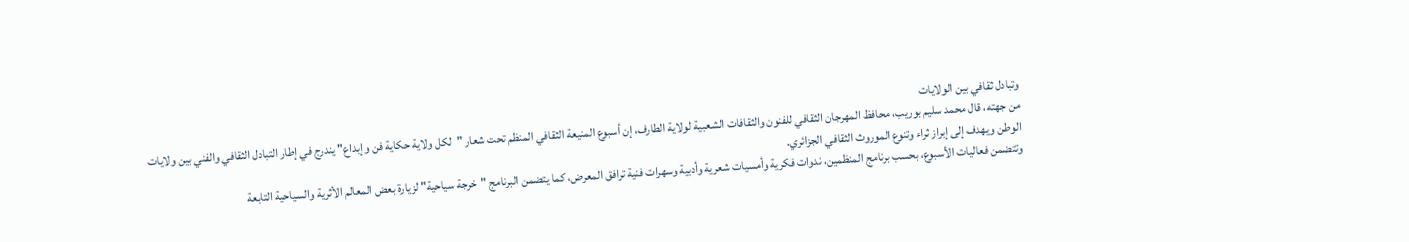وتبادل ثقافي بين الولايات
من جهته، قال محمد سليم بوريب، محافظ المهرجان الثقافي للفنون والثقافات الشعبية لولاية الطارف، إن أسبوع المنيعة الثقافي المنظم تحت شعار "لكل ولاية حكاية فن وإبداع" يندرج في إطار التبادل الثقافي والفني بين ولايات الوطن ويهدف إلى إبراز ثراء وتنوع الموروث الثقافي الجزائري.
وتتضمن فعاليات الأسبوع، بحسب برنامج المنظمين، ندوات فكرية وأمسيات شعرية وأدبية وسهرات فنية ترافق المعرض، كما يتضمن البرنامج "خرجة سياحية" لزيارة بعض المعالم الأثرية والسياحية التابعة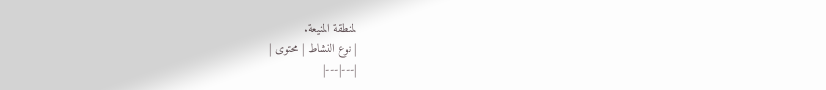لمنطقة المنيعة.
| نوع النشاط | محتوى |
|---|---|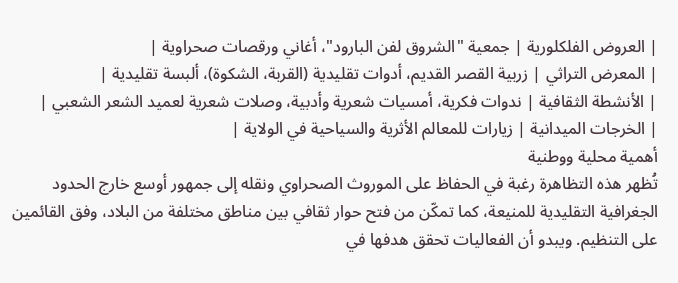| العروض الفلكلورية | جمعية "الشروق لفن البارود"، أغاني ورقصات صحراوية |
| المعرض التراثي | زربية القصر القديم، أدوات تقليدية (القربة، الشكوة)، ألبسة تقليدية |
| الأنشطة الثقافية | ندوات فكرية، أمسيات شعرية وأدبية، وصلات شعرية لعميد الشعر الشعبي |
| الخرجات الميدانية | زيارات للمعالم الأثرية والسياحية في الولاية |
أهمية محلية ووطنية
تُظهر هذه التظاهرة رغبة في الحفاظ على الموروث الصحراوي ونقله إلى جمهور أوسع خارج الحدود الجغرافية التقليدية للمنيعة، كما تمكّن من فتح حوار ثقافي بين مناطق مختلفة من البلاد، وفق القائمين على التنظيم. ويبدو أن الفعاليات تحقق هدفها في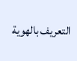التعريف بالهوية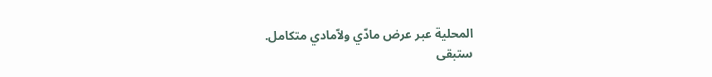المحلية عبر عرض مادّي ولاّمادي متكامل.
ستبقى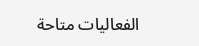الفعاليات متاحة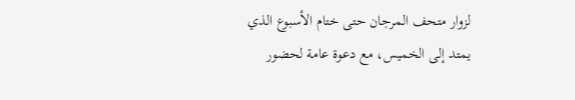لزوار متحف المرجان حتى ختام الأسبوع الذي يمتد إلى الخميس، مع دعوة عامة لحضور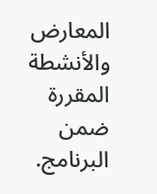المعارض والأنشطة المقررة ضمن البرنامج.